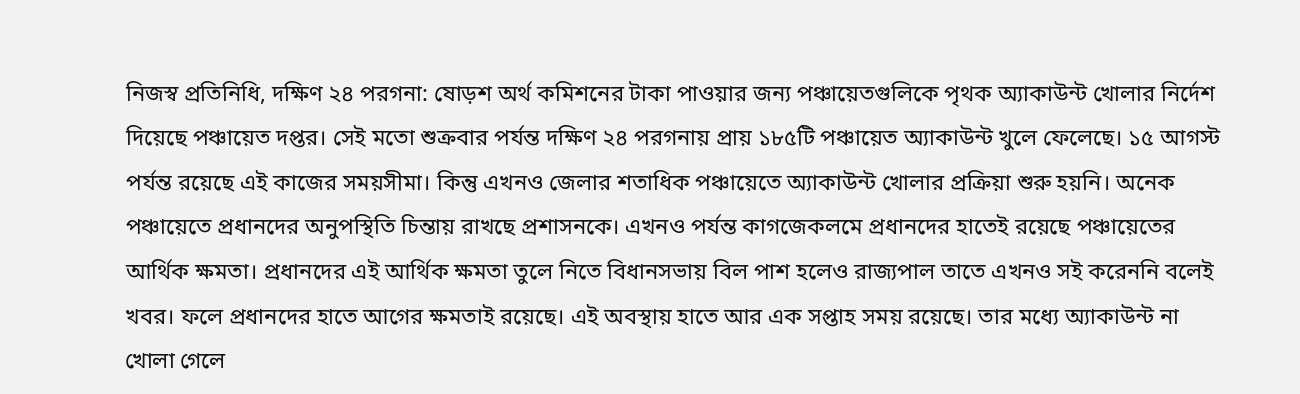নিজস্ব প্রতিনিধি, দক্ষিণ ২৪ পরগনা: ষোড়শ অর্থ কমিশনের টাকা পাওয়ার জন্য পঞ্চায়েতগুলিকে পৃথক অ্যাকাউন্ট খোলার নির্দেশ দিয়েছে পঞ্চায়েত দপ্তর। সেই মতো শুক্রবার পর্যন্ত দক্ষিণ ২৪ পরগনায় প্রায় ১৮৫টি পঞ্চায়েত অ্যাকাউন্ট খুলে ফেলেছে। ১৫ আগস্ট পর্যন্ত রয়েছে এই কাজের সময়সীমা। কিন্তু এখনও জেলার শতাধিক পঞ্চায়েতে অ্যাকাউন্ট খোলার প্রক্রিয়া শুরু হয়নি। অনেক পঞ্চায়েতে প্রধানদের অনুপস্থিতি চিন্তায় রাখছে প্রশাসনকে। এখনও পর্যন্ত কাগজেকলমে প্রধানদের হাতেই রয়েছে পঞ্চায়েতের আর্থিক ক্ষমতা। প্রধানদের এই আর্থিক ক্ষমতা তুলে নিতে বিধানসভায় বিল পাশ হলেও রাজ্যপাল তাতে এখনও সই করেননি বলেই খবর। ফলে প্রধানদের হাতে আগের ক্ষমতাই রয়েছে। এই অবস্থায় হাতে আর এক সপ্তাহ সময় রয়েছে। তার মধ্যে অ্যাকাউন্ট না খোলা গেলে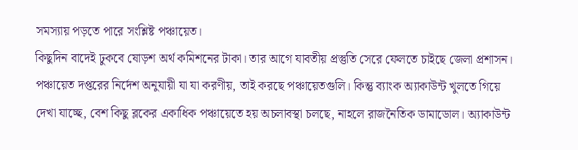সমস্যায় পড়তে পারে সংশ্লিষ্ট পঞ্চায়েত।
কিছুদিন বাদেই ঢুকবে ষোড়শ অর্থ কমিশনের টাকা। তার আগে যাবতীয় প্রস্তুতি সেরে ফেলতে চাইছে জেলা প্রশাসন। পঞ্চায়েত দপ্তরের নির্দেশ অনুযায়ী যা যা করণীয়, তাই করছে পঞ্চায়েতগুলি। কিন্তু ব্যাংক অ্যাকাউন্ট খুলতে গিয়ে দেখা যাচ্ছে, বেশ কিছু ব্লকের একাধিক পঞ্চায়েতে হয় অচলাবস্থা চলছে, নাহলে রাজনৈতিক ডামাডোল। অ্যাকাউন্ট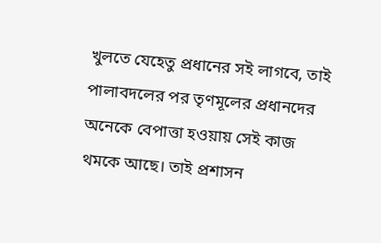খুলতে যেহেতু প্রধানের সই লাগবে, তাই পালাবদলের পর তৃণমূলের প্রধানদের অনেকে বেপাত্তা হওয়ায় সেই কাজ থমকে আছে। তাই প্রশাসন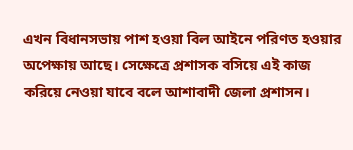এখন বিধানসভায় পাশ হওয়া বিল আইনে পরিণত হওয়ার অপেক্ষায় আছে। সেক্ষেত্রে প্রশাসক বসিয়ে এই কাজ করিয়ে নেওয়া যাবে বলে আশাবাদী জেলা প্রশাসন।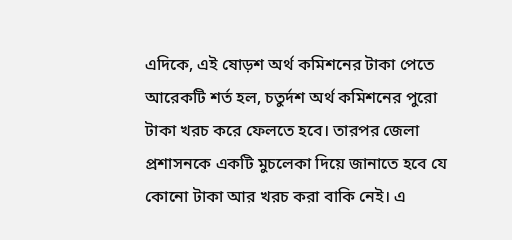এদিকে, এই ষোড়শ অর্থ কমিশনের টাকা পেতে আরেকটি শর্ত হল, চতুর্দশ অর্থ কমিশনের পুরো টাকা খরচ করে ফেলতে হবে। তারপর জেলা প্রশাসনকে একটি মুচলেকা দিয়ে জানাতে হবে যে কোনো টাকা আর খরচ করা বাকি নেই। এ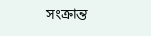সংক্রান্ত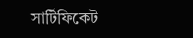সার্টিফিকেট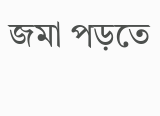জমা পড়তে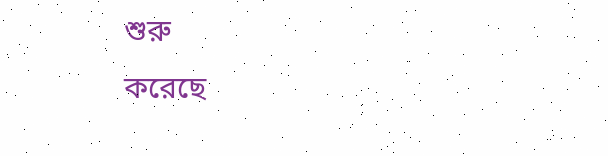শুরু
করেছে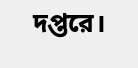দপ্তরে।